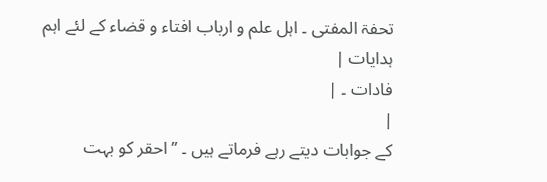تحفۃ المفتی ۔ اہل علم و ارباب افتاء و قضاء کے لئے اہم ہدایات |
فادات ۔ |
|
کے جوابات دیتے رہے فرماتے ہیں ۔ ’’احقر کو بہت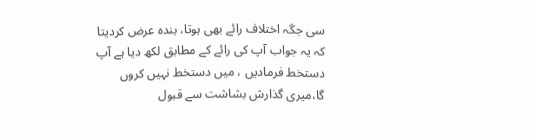سی جگہ اختلاف رائے بھی ہوتا، بندہ عرض کردیتا کہ یہ جواب آپ کی رائے کے مطابق لکھ دیا ہے آپ دستخط فرمادیں ، میں دستخط نہیں کروں گا،میری گذارش بشاشت سے قبول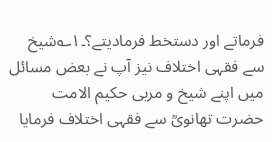فرماتے اور دستخط فرمادیتے؟۔۱؎شیخ سے فقہی اختلاف نیز آپ نے بعض مسائل میں اپنے شیخ و مربی حکیم الامت حضرت تھانویؒ سے فقہی اختلاف فرمایا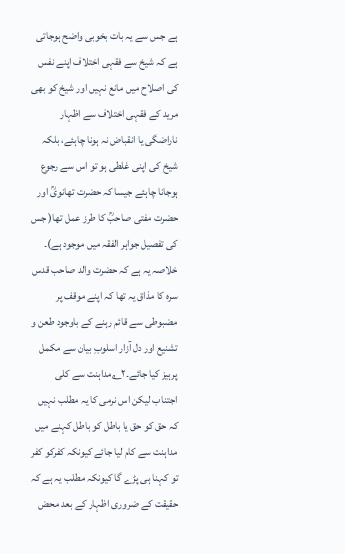ہے جس سے یہ بات بخوبی واضح ہوجاتی ہے کہ شیخ سے فقہی اختلاف اپنے نفس کی اصلاح میں مانع نہیں اور شیخ کو بھی مرید کے فقہی اختلاف سے اظہار ناراضگی یا انقباض نہ ہونا چاہئے، بلکہ شیخ کی اپنی غلطی ہو تو اس سے رجوع ہوجانا چاہئے جیسا کہ حضرت تھانویؒ اور حضرت مفتی صاحبؒ کا طرز عمل تھا( جس کی تفصیل جواہر الفقہ میں موجود ہے)۔ خلاصہ یہ ہے کہ حضرت والد صاحب قدس سرہ کا مذاق یہ تھا کہ اپنے موقف پر مضبوطی سے قائم رہنے کے باوجود طعن و تشنیع اور دل آزار اسلوبِ بیان سے مکمل پرہیز کیا جائے۔۲؎مداہنت سے کلی اجتناب لیکن اس نرمی کا یہ مطلب نہیں کہ حق کو حق یا باطل کو باطل کہنے میں مداہنت سے کام لیا جائے کیونکہ کفرکو کفر تو کہنا ہی پڑے گا کیونکہ مطلب یہ ہے کہ حقیقت کے ضروری اظہار کے بعد محض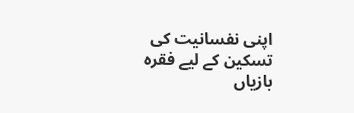اپنی نفسانیت کی تسکین کے لیے فقرہ بازیاں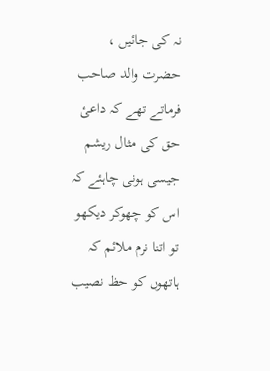نہ کی جائیں ، حضرت والد صاحب فرماتے تھے کہ داعیٔ حق کی مثال ریشم جیسی ہونی چاہئے کہ اس کو چھوکر دیکھو تو اتنا نرم ملائم کہ ہاتھوں کو حظ نصیب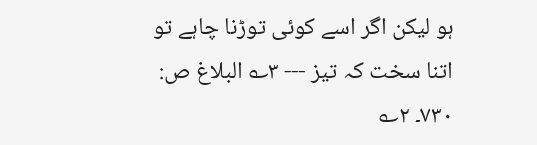ہو لیکن اگر اسے کوئی توڑنا چاہے تو اتنا سخت کہ تیز --- ۳؎ البلاغ ص: ۷۳۰۔ ۲؎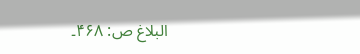البلاغ ص: ۴۶۸۔